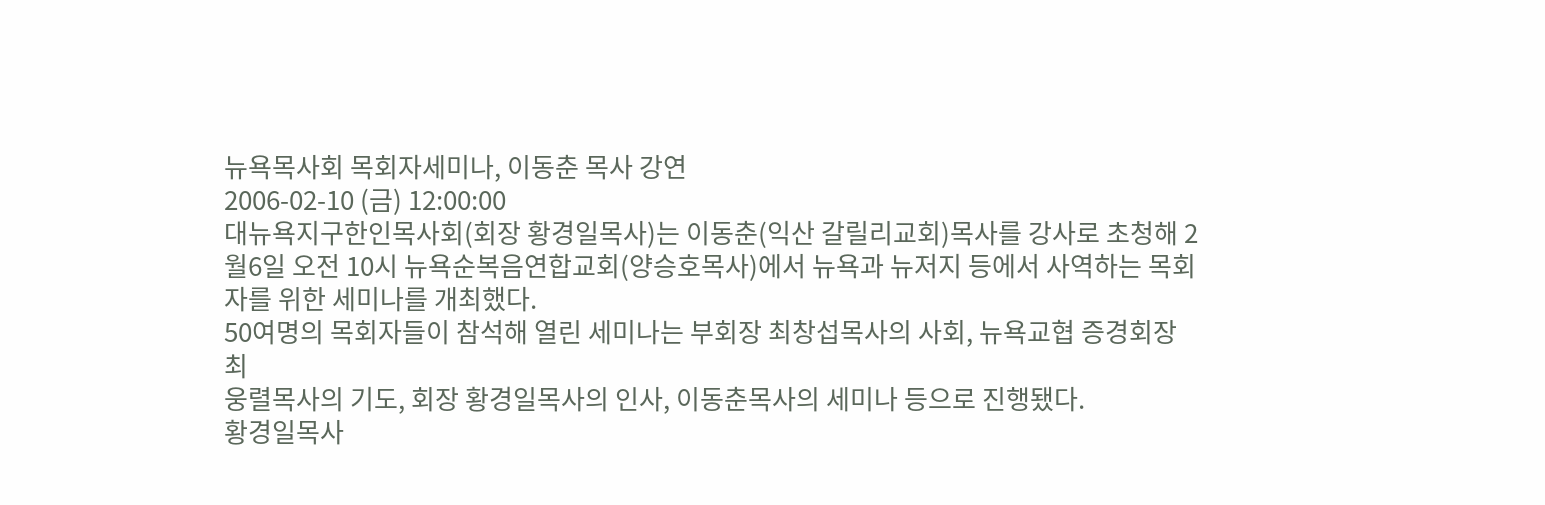뉴욕목사회 목회자세미나, 이동춘 목사 강연
2006-02-10 (금) 12:00:00
대뉴욕지구한인목사회(회장 황경일목사)는 이동춘(익산 갈릴리교회)목사를 강사로 초청해 2월6일 오전 10시 뉴욕순복음연합교회(양승호목사)에서 뉴욕과 뉴저지 등에서 사역하는 목회자를 위한 세미나를 개최했다.
50여명의 목회자들이 참석해 열린 세미나는 부회장 최창섭목사의 사회, 뉴욕교협 증경회장 최
웅렬목사의 기도, 회장 황경일목사의 인사, 이동춘목사의 세미나 등으로 진행됐다.
황경일목사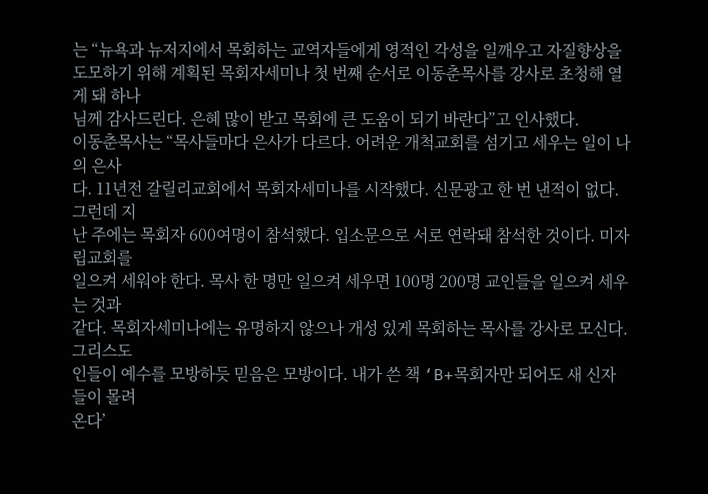는 “뉴욕과 뉴저지에서 목회하는 교역자들에게 영적인 각성을 일깨우고 자질향상을
도모하기 위해 계획된 목회자세미나 첫 번째 순서로 이동춘목사를 강사로 초청해 열게 돼 하나
님께 감사드린다. 은혜 많이 받고 목회에 큰 도움이 되기 바란다”고 인사했다.
이동춘목사는 “목사들마다 은사가 다르다. 어려운 개척교회를 섬기고 세우는 일이 나의 은사
다. 11년전 갈릴리교회에서 목회자세미나를 시작했다. 신문광고 한 번 낸적이 없다. 그런데 지
난 주에는 목회자 600여명이 참석했다. 입소문으로 서로 연락돼 참석한 것이다. 미자립교회를
일으켜 세워야 한다. 목사 한 명만 일으켜 세우면 100명 200명 교인들을 일으켜 세우는 것과
같다. 목회자세미나에는 유명하지 않으나 개성 있게 목회하는 목사를 강사로 모신다. 그리스도
인들이 예수를 모방하듯 믿음은 모방이다. 내가 쓴 책 ‘B+목회자만 되어도 새 신자들이 몰려
온다’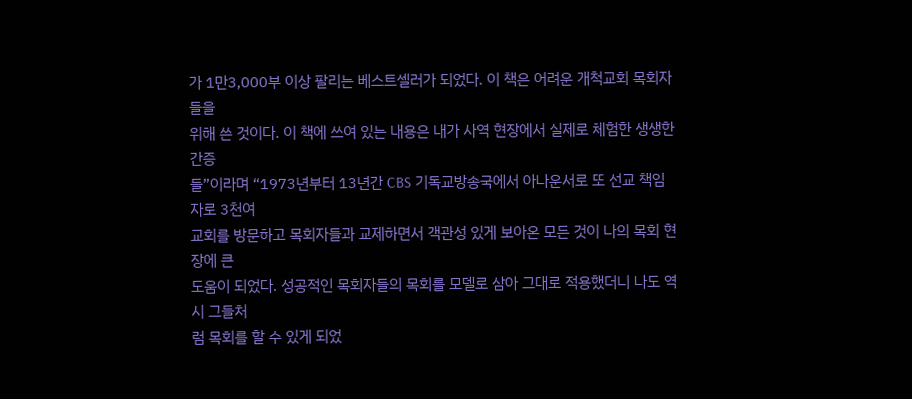가 1만3,000부 이상 팔리는 베스트셀러가 되었다. 이 책은 어려운 개척교회 목회자들을
위해 쓴 것이다. 이 책에 쓰여 있는 내용은 내가 사역 현장에서 실제로 체험한 생생한 간증
들”이라며 “1973년부터 13년간 CBS 기독교방송국에서 아나운서로 또 선교 책임자로 3천여
교회를 방문하고 목회자들과 교제하면서 객관성 있게 보아온 모든 것이 나의 목회 현장에 큰
도움이 되었다. 성공적인 목회자들의 목회를 모델로 삼아 그대로 적용했더니 나도 역시 그들처
럼 목회를 할 수 있게 되었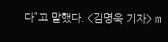다”고 말했다. <김명욱 기자> m